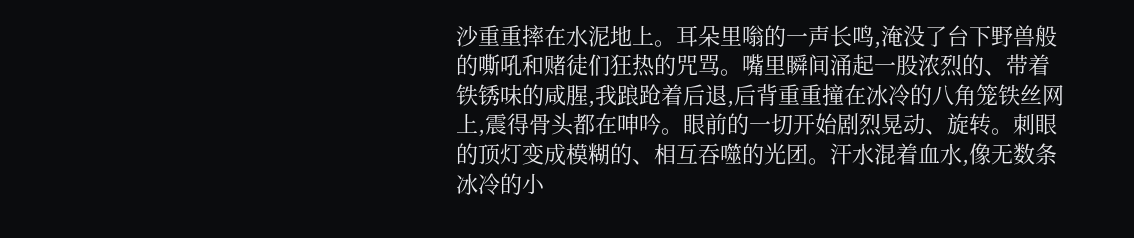沙重重摔在水泥地上。耳朵里嗡的一声长鸣,淹没了台下野兽般的嘶吼和赌徒们狂热的咒骂。嘴里瞬间涌起一股浓烈的、带着铁锈味的咸腥,我踉跄着后退,后背重重撞在冰冷的八角笼铁丝网上,震得骨头都在呻吟。眼前的一切开始剧烈晃动、旋转。刺眼的顶灯变成模糊的、相互吞噬的光团。汗水混着血水,像无数条冰冷的小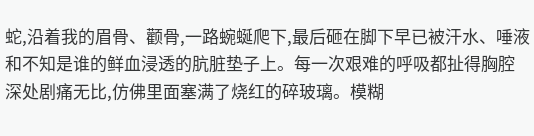蛇,沿着我的眉骨、颧骨,一路蜿蜒爬下,最后砸在脚下早已被汗水、唾液和不知是谁的鲜血浸透的肮脏垫子上。每一次艰难的呼吸都扯得胸腔深处剧痛无比,仿佛里面塞满了烧红的碎玻璃。模糊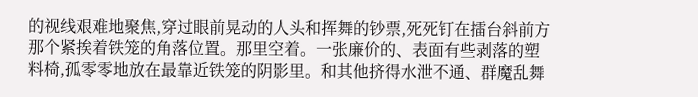的视线艰难地聚焦,穿过眼前晃动的人头和挥舞的钞票,死死钉在擂台斜前方那个紧挨着铁笼的角落位置。那里空着。一张廉价的、表面有些剥落的塑料椅,孤零零地放在最靠近铁笼的阴影里。和其他挤得水泄不通、群魔乱舞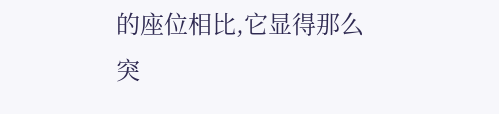的座位相比,它显得那么突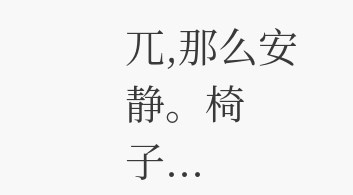兀,那么安静。椅子...